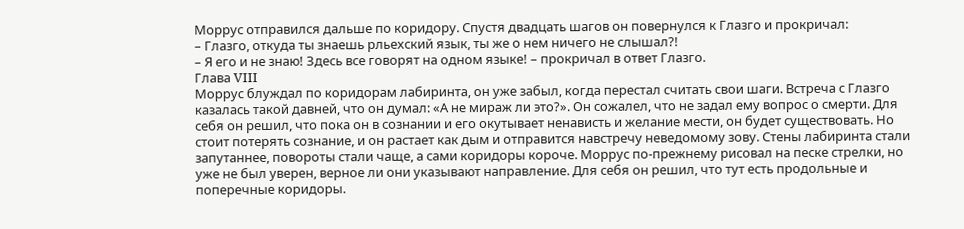Моррус отправился дальше по коридору. Спустя двадцать шагов он повернулся к Глазго и прокричал:
– Глазго, откуда ты знаешь рльехский язык, ты же о нем ничего не слышал?!
– Я его и не знаю! Здесь все говорят на одном языке! – прокричал в ответ Глазго.
Глава VIII
Моррус блуждал по коридорам лабиринта, он уже забыл, когда перестал считать свои шаги. Встреча с Глазго казалась такой давней, что он думал: «А не мираж ли это?». Он сожалел, что не задал ему вопрос о смерти. Для себя он решил, что пока он в сознании и его окутывает ненависть и желание мести, он будет существовать. Но стоит потерять сознание, и он растает как дым и отправится навстречу неведомому зову. Стены лабиринта стали запутаннее, повороты стали чаще, а сами коридоры короче. Моррус по-прежнему рисовал на песке стрелки, но уже не был уверен, верное ли они указывают направление. Для себя он решил, что тут есть продольные и поперечные коридоры.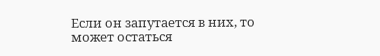Если он запутается в них, то может остаться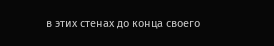в этих стенах до конца своего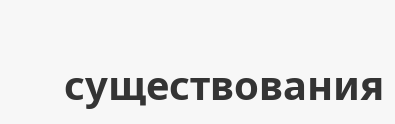существования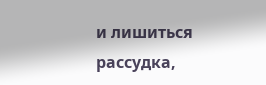и лишиться рассудка,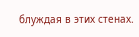блуждая в этих стенах.